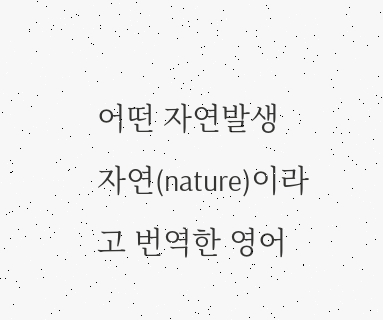어떤 자연발생
자연(nature)이라고 번역한 영어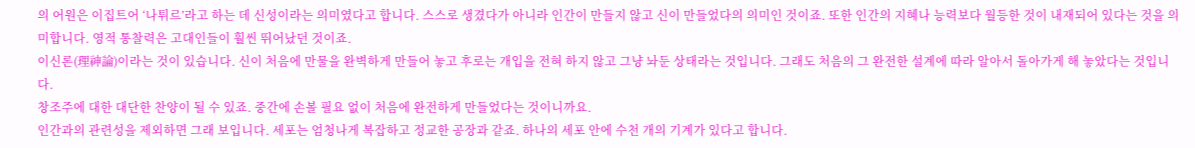의 어원은 이집트어 ‘나튀르’라고 하는 데 신성이라는 의미였다고 합니다. 스스로 생겼다가 아니라 인간이 만들지 않고 신이 만들었다의 의미인 것이죠. 또한 인간의 지혜나 능력보다 월등한 것이 내재되어 있다는 것을 의미합니다. 영적 통찰력은 고대인들이 훨씬 뛰어났던 것이죠.
이신론(理神論)이라는 것이 있습니다. 신이 처음에 만물을 완벽하게 만들어 놓고 후로는 개입을 전혀 하지 않고 그냥 놔둔 상태라는 것입니다. 그래도 처음의 그 완전한 설계에 따라 알아서 돌아가게 해 놓았다는 것입니다.
창조주에 대한 대단한 찬양이 될 수 있죠. 중간에 손볼 필요 없이 처음에 완전하게 만들었다는 것이니까요.
인간과의 관련성을 제외하면 그래 보입니다. 세포는 엄청나게 복잡하고 정교한 공장과 같죠. 하나의 세포 안에 수천 개의 기계가 있다고 합니다.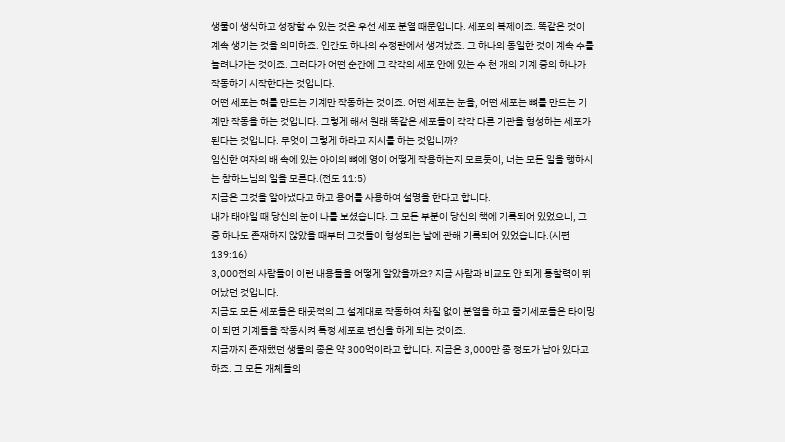생물이 생식하고 성장할 수 있는 것은 우선 세포 분열 때문입니다. 세포의 복제이죠. 똑같은 것이 계속 생기는 것을 의미하죠. 인간도 하나의 수정란에서 생겨났죠. 그 하나의 동일한 것이 계속 수를 늘려나가는 것이죠. 그러다가 어떤 순간에 그 각각의 세포 안에 있는 수 천 개의 기계 중의 하나가 작동하기 시작한다는 것입니다.
어떤 세포는 혀를 만드는 기계만 작동하는 것이죠. 어떤 세포는 눈을, 어떤 세포는 뼈를 만드는 기계만 작동을 하는 것입니다. 그렇게 해서 원래 똑같은 세포들이 각각 다른 기관을 형성하는 세포가 된다는 것입니다. 무엇이 그렇게 하라고 지시를 하는 것입니까?
임신한 여자의 배 속에 있는 아이의 뼈에 영이 어떻게 작용하는지 모르듯이, 너는 모든 일을 행하시는 참하느님의 일을 모른다.(전도 11:5)
지금은 그것을 알아냈다고 하고 용어를 사용하여 설명을 한다고 합니다.
내가 태아일 때 당신의 눈이 나를 보셨습니다. 그 모든 부분이 당신의 책에 기록되어 있었으니, 그중 하나도 존재하지 않았을 때부터 그것들이 형성되는 날에 관해 기록되어 있었습니다.(시편 139:16)
3,000전의 사람들이 이런 내용들을 어떻게 알았을까요? 지금 사람과 비교도 안 되게 통찰력이 뛰어났던 것입니다.
지금도 모든 세포들은 태곳적의 그 설계대로 작동하여 차질 없이 분열을 하고 줄기세포들은 타이밍이 되면 기계들을 작동시켜 특정 세포로 변신을 하게 되는 것이죠.
지금까지 존재했던 생물의 종은 약 300억이라고 합니다. 지금은 3,000만 종 정도가 남아 있다고 하죠. 그 모든 개체들의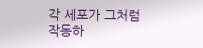각 세포가 그처럼 작동하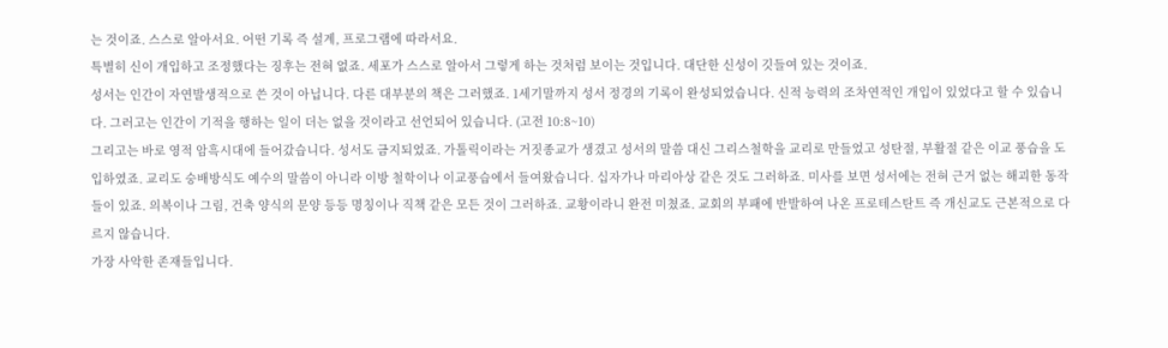는 것이죠. 스스로 알아서요. 어떤 기록 즉 설계, 프로그램에 따라서요.
특별히 신이 개입하고 조정했다는 징후는 전혀 없죠. 세포가 스스로 알아서 그렇게 하는 것처럼 보이는 것입니다. 대단한 신성이 깃들여 있는 것이죠.
성서는 인간이 자연발생적으로 쓴 것이 아닙니다. 다른 대부분의 책은 그러했죠. 1세기말까지 성서 정경의 기록이 완성되었습니다. 신적 능력의 조차연적인 개입이 있었다고 할 수 있습니다. 그러고는 인간이 기적을 행하는 일이 더는 없을 것이라고 선언되어 있습니다. (고전 10:8~10)
그리고는 바로 영적 암흑시대에 들어갔습니다. 성서도 금지되었죠. 가톨릭이라는 거짓종교가 생겼고 성서의 말씀 대신 그리스철학을 교리로 만들었고 성탄절, 부활절 같은 이교 풍습을 도입하였죠. 교리도 숭배방식도 예수의 말씀이 아니라 이방 철학이나 이교풍습에서 들여왔습니다. 십자가나 마리아상 같은 것도 그러하죠. 미사를 보면 성서에는 전혀 근거 없는 해괴한 동작들이 있죠. 의복이나 그림, 건축 양식의 문양 등등 명칭이나 직책 같은 모든 것이 그러하죠. 교황이라니 완전 미쳤죠. 교회의 부패에 반발하여 나온 프로테스탄트 즉 개신교도 근본적으로 다르지 않습니다.
가장 사악한 존재들입니다.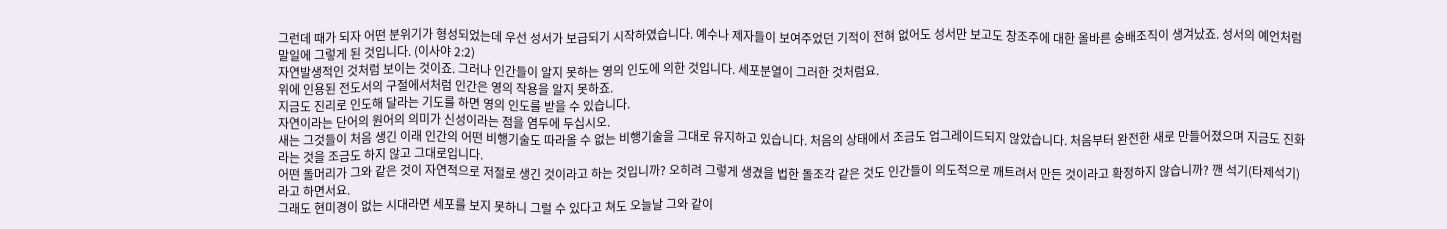그런데 때가 되자 어떤 분위기가 형성되었는데 우선 성서가 보급되기 시작하였습니다. 예수나 제자들이 보여주었던 기적이 전혀 없어도 성서만 보고도 창조주에 대한 올바른 숭배조직이 생겨났죠. 성서의 예언처럼 말일에 그렇게 된 것입니다. (이사야 2:2)
자연발생적인 것처럼 보이는 것이죠. 그러나 인간들이 알지 못하는 영의 인도에 의한 것입니다. 세포분열이 그러한 것처럼요.
위에 인용된 전도서의 구절에서처럼 인간은 영의 작용을 알지 못하죠.
지금도 진리로 인도해 달라는 기도를 하면 영의 인도를 받을 수 있습니다.
자연이라는 단어의 원어의 의미가 신성이라는 점을 염두에 두십시오.
새는 그것들이 처음 생긴 이래 인간의 어떤 비행기술도 따라올 수 없는 비행기술을 그대로 유지하고 있습니다. 처음의 상태에서 조금도 업그레이드되지 않았습니다. 처음부터 완전한 새로 만들어졌으며 지금도 진화라는 것을 조금도 하지 않고 그대로입니다.
어떤 돌머리가 그와 같은 것이 자연적으로 저절로 생긴 것이라고 하는 것입니까? 오히려 그렇게 생겼을 법한 돌조각 같은 것도 인간들이 의도적으로 깨트려서 만든 것이라고 확정하지 않습니까? 깬 석기(타제석기)라고 하면서요.
그래도 현미경이 없는 시대라면 세포를 보지 못하니 그럴 수 있다고 쳐도 오늘날 그와 같이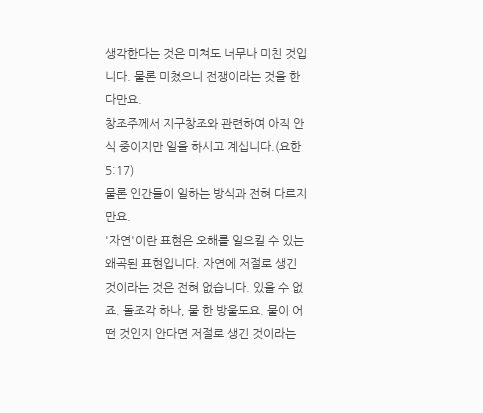생각한다는 것은 미쳐도 너무나 미친 것입니다. 물론 미쳤으니 전쟁이라는 것을 한다만요.
창조주께서 지구창조와 관련하여 아직 안식 중이지만 일을 하시고 계십니다.(요한 5:17)
물론 인간들이 일하는 방식과 전혀 다르지만요.
'자연'이란 표현은 오해를 일으킬 수 있는 왜곡된 표현입니다. 자연에 저절로 생긴 것이라는 것은 전혀 없습니다. 있을 수 없죠. 돌조각 하나, 물 한 방울도요. 물이 어떤 것인지 안다면 저절로 생긴 것이라는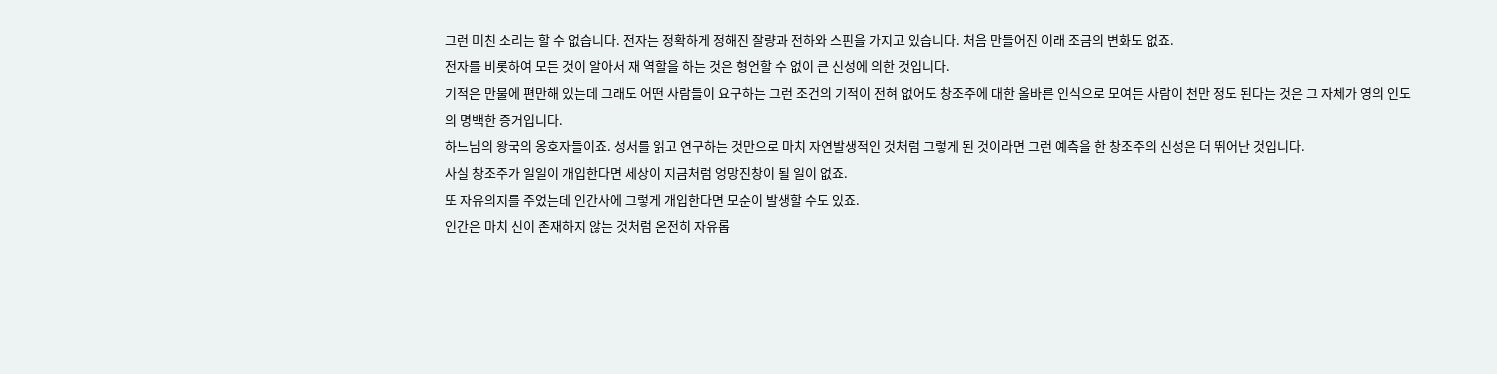그런 미친 소리는 할 수 없습니다. 전자는 정확하게 정해진 잘량과 전하와 스핀을 가지고 있습니다. 처음 만들어진 이래 조금의 변화도 없죠.
전자를 비롯하여 모든 것이 알아서 재 역할을 하는 것은 형언할 수 없이 큰 신성에 의한 것입니다.
기적은 만물에 편만해 있는데 그래도 어떤 사람들이 요구하는 그런 조건의 기적이 전혀 없어도 창조주에 대한 올바른 인식으로 모여든 사람이 천만 정도 된다는 것은 그 자체가 영의 인도의 명백한 증거입니다.
하느님의 왕국의 옹호자들이죠. 성서를 읽고 연구하는 것만으로 마치 자연발생적인 것처럼 그렇게 된 것이라면 그런 예측을 한 창조주의 신성은 더 뛰어난 것입니다.
사실 창조주가 일일이 개입한다면 세상이 지금처럼 엉망진창이 될 일이 없죠.
또 자유의지를 주었는데 인간사에 그렇게 개입한다면 모순이 발생할 수도 있죠.
인간은 마치 신이 존재하지 않는 것처럼 온전히 자유롭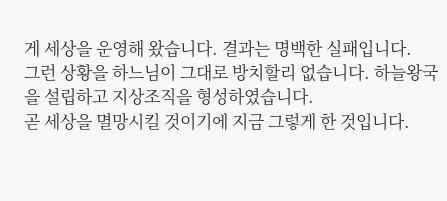게 세상을 운영해 왔습니다. 결과는 명백한 실패입니다.
그런 상황을 하느님이 그대로 방치할리 없습니다. 하늘왕국을 설립하고 지상조직을 형성하였습니다.
곧 세상을 멸망시킬 것이기에 지금 그렇게 한 것입니다.